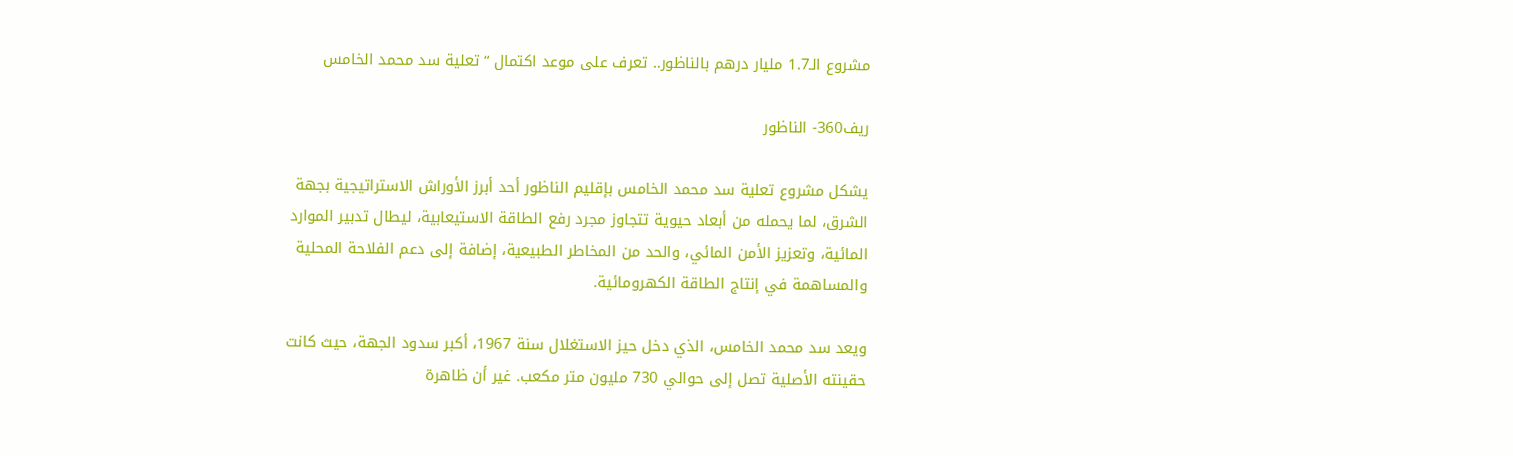مشروع الـ1.7 مليار درهم بالناظور.. تعرف على موعد اكتمال “تعلية سد محمد الخامس

ريف360- الناظور

يشكل مشروع تعلية سد محمد الخامس بإقليم الناظور أحد أبرز الأوراش الاستراتيجية بجهة الشرق، لما يحمله من أبعاد حيوية تتجاوز مجرد رفع الطاقة الاستيعابية، ليطال تدبير الموارد المائية، وتعزيز الأمن المائي، والحد من المخاطر الطبيعية، إضافة إلى دعم الفلاحة المحلية والمساهمة في إنتاج الطاقة الكهرومائية.

ويعد سد محمد الخامس، الذي دخل حيز الاستغلال سنة 1967، أكبر سدود الجهة، حيث كانت حقينته الأصلية تصل إلى حوالي 730 مليون متر مكعب. غير أن ظاهرة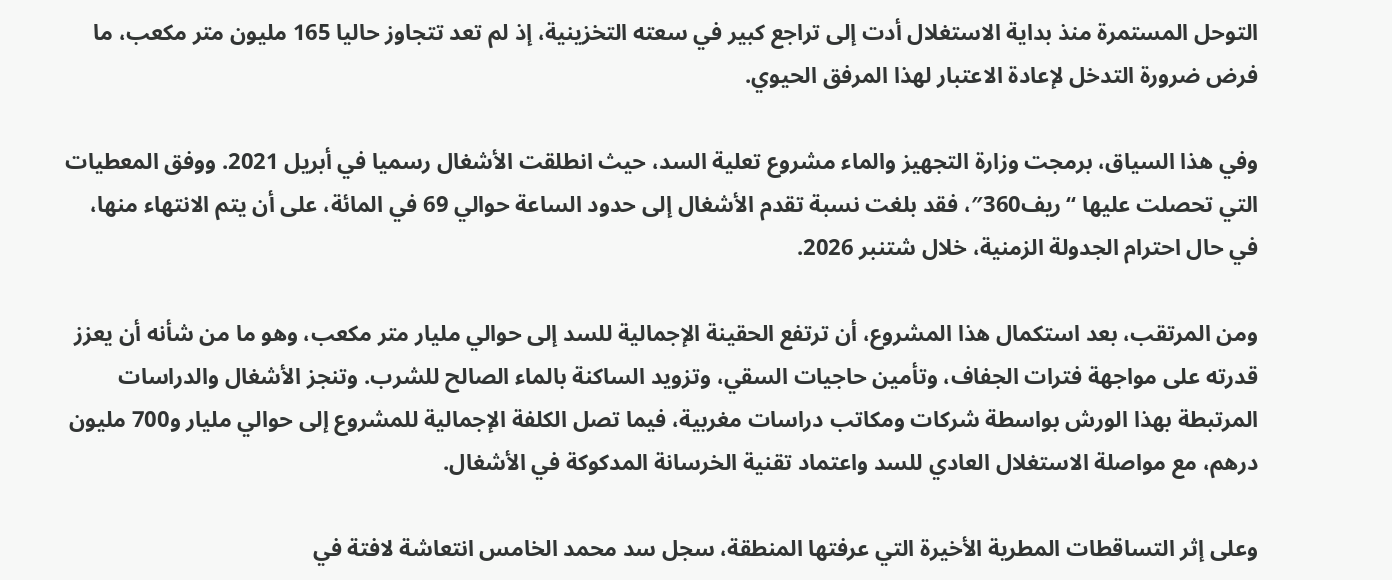التوحل المستمرة منذ بداية الاستغلال أدت إلى تراجع كبير في سعته التخزينية، إذ لم تعد تتجاوز حاليا 165 مليون متر مكعب، ما فرض ضرورة التدخل لإعادة الاعتبار لهذا المرفق الحيوي.

وفي هذا السياق، برمجت وزارة التجهيز والماء مشروع تعلية السد، حيث انطلقت الأشغال رسميا في أبريل 2021. ووفق المعطيات التي تحصلت عليها “ريف360″، فقد بلغت نسبة تقدم الأشغال إلى حدود الساعة حوالي 69 في المائة، على أن يتم الانتهاء منها، في حال احترام الجدولة الزمنية، خلال شتنبر 2026.

ومن المرتقب، بعد استكمال هذا المشروع، أن ترتفع الحقينة الإجمالية للسد إلى حوالي مليار متر مكعب، وهو ما من شأنه أن يعزز قدرته على مواجهة فترات الجفاف، وتأمين حاجيات السقي، وتزويد الساكنة بالماء الصالح للشرب. وتنجز الأشغال والدراسات المرتبطة بهذا الورش بواسطة شركات ومكاتب دراسات مغربية، فيما تصل الكلفة الإجمالية للمشروع إلى حوالي مليار و700 مليون درهم، مع مواصلة الاستغلال العادي للسد واعتماد تقنية الخرسانة المدكوكة في الأشغال.

وعلى إثر التساقطات المطرية الأخيرة التي عرفتها المنطقة، سجل سد محمد الخامس انتعاشة لافتة في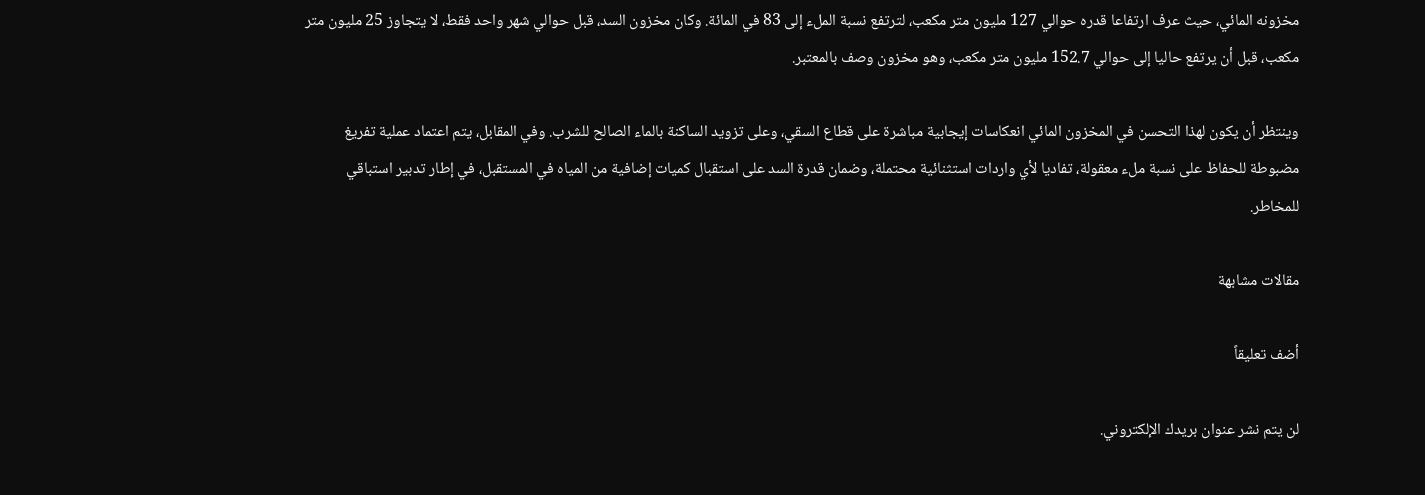مخزونه المائي، حيث عرف ارتفاعا قدره حوالي 127 مليون متر مكعب، لترتفع نسبة الملء إلى 83 في المائة. وكان مخزون السد، قبل حوالي شهر واحد فقط، لا يتجاوز 25 مليون متر مكعب، قبل أن يرتفع حاليا إلى حوالي 152.7 مليون متر مكعب، وهو مخزون وصف بالمعتبر.

وينتظر أن يكون لهذا التحسن في المخزون المائي انعكاسات إيجابية مباشرة على قطاع السقي، وعلى تزويد الساكنة بالماء الصالح للشرب. وفي المقابل، يتم اعتماد عملية تفريغ مضبوطة للحفاظ على نسبة ملء معقولة، تفاديا لأي واردات استثنائية محتملة، وضمان قدرة السد على استقبال كميات إضافية من المياه في المستقبل، في إطار تدبير استباقي للمخاطر.

مقالات مشابهة

أضف تعليقاً

لن يتم نشر عنوان بريدك الإلكتروني.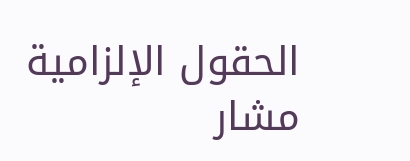الحقول الإلزامية مشار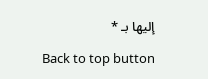إليها بـ *

Back to top button